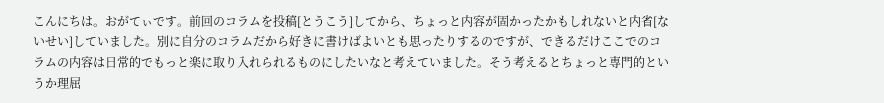こんにちは。おがてぃです。前回のコラムを投稿[とうこう]してから、ちょっと内容が固かったかもしれないと内省[ないせい]していました。別に自分のコラムだから好きに書けばよいとも思ったりするのですが、できるだけここでのコラムの内容は日常的でもっと楽に取り入れられるものにしたいなと考えていました。そう考えるとちょっと専門的というか理屈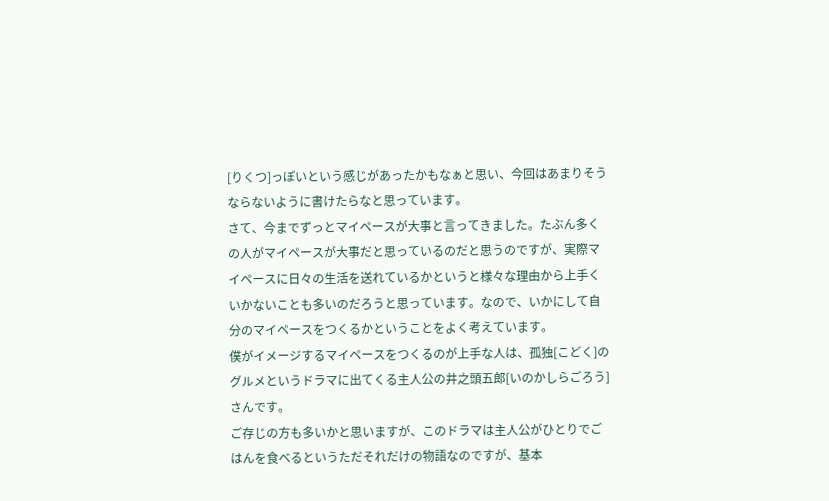[りくつ]っぽいという感じがあったかもなぁと思い、今回はあまりそうならないように書けたらなと思っています。
さて、今までずっとマイペースが大事と言ってきました。たぶん多くの人がマイペースが大事だと思っているのだと思うのですが、実際マイペースに日々の生活を送れているかというと様々な理由から上手くいかないことも多いのだろうと思っています。なので、いかにして自分のマイペースをつくるかということをよく考えています。
僕がイメージするマイペースをつくるのが上手な人は、孤独[こどく]のグルメというドラマに出てくる主人公の井之頭五郎[いのかしらごろう]さんです。
ご存じの方も多いかと思いますが、このドラマは主人公がひとりでごはんを食べるというただそれだけの物語なのですが、基本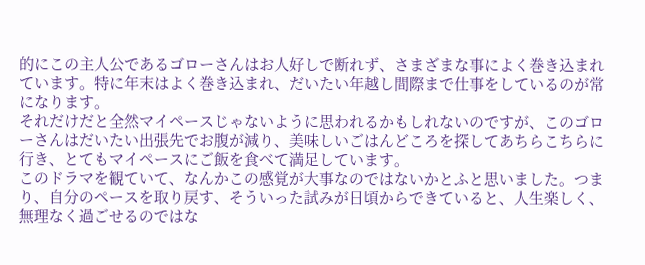的にこの主人公であるゴローさんはお人好しで断れず、さまざまな事によく巻き込まれています。特に年末はよく巻き込まれ、だいたい年越し間際まで仕事をしているのが常になります。
それだけだと全然マイペースじゃないように思われるかもしれないのですが、このゴローさんはだいたい出張先でお腹が減り、美味しいごはんどころを探してあちらこちらに行き、とてもマイペースにご飯を食べて満足しています。
このドラマを観ていて、なんかこの感覚が大事なのではないかとふと思いました。つまり、自分のペースを取り戻す、そういった試みが日頃からできていると、人生楽しく、無理なく過ごせるのではな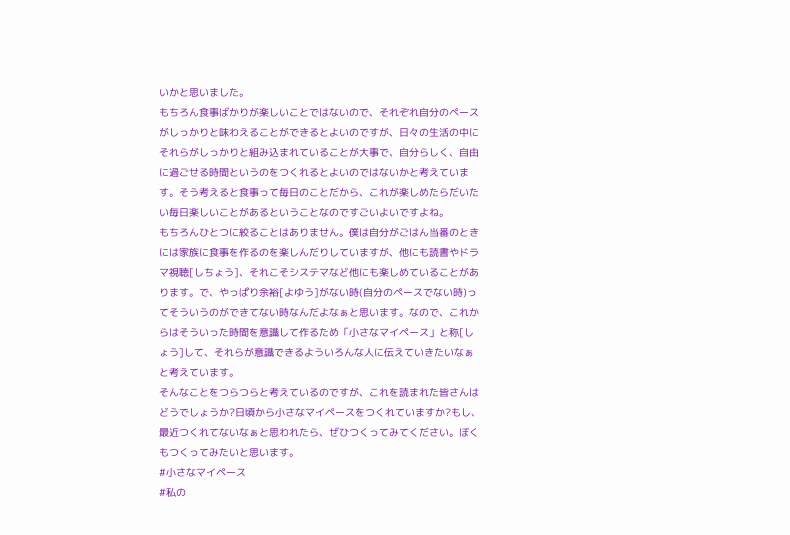いかと思いました。
もちろん食事ばかりが楽しいことではないので、それぞれ自分のペースがしっかりと味わえることができるとよいのですが、日々の生活の中にそれらがしっかりと組み込まれていることが大事で、自分らしく、自由に過ごせる時間というのをつくれるとよいのではないかと考えています。そう考えると食事って毎日のことだから、これが楽しめたらだいたい毎日楽しいことがあるということなのですごいよいですよね。
もちろんひとつに絞ることはありません。僕は自分がごはん当番のときには家族に食事を作るのを楽しんだりしていますが、他にも読書やドラマ視聴[しちょう]、それこそシステマなど他にも楽しめていることがあります。で、やっぱり余裕[よゆう]がない時(自分のペースでない時)ってそういうのができてない時なんだよなぁと思います。なので、これからはそういった時間を意識して作るため「小さなマイペース」と称[しょう]して、それらが意識できるよういろんな人に伝えていきたいなぁと考えています。
そんなことをつらつらと考えているのですが、これを読まれた皆さんはどうでしょうか?日頃から小さなマイペースをつくれていますか?もし、最近つくれてないなぁと思われたら、ぜひつくってみてください。ぼくもつくってみたいと思います。
#小さなマイペース
#私の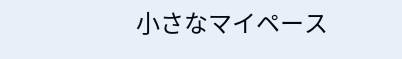小さなマイペース